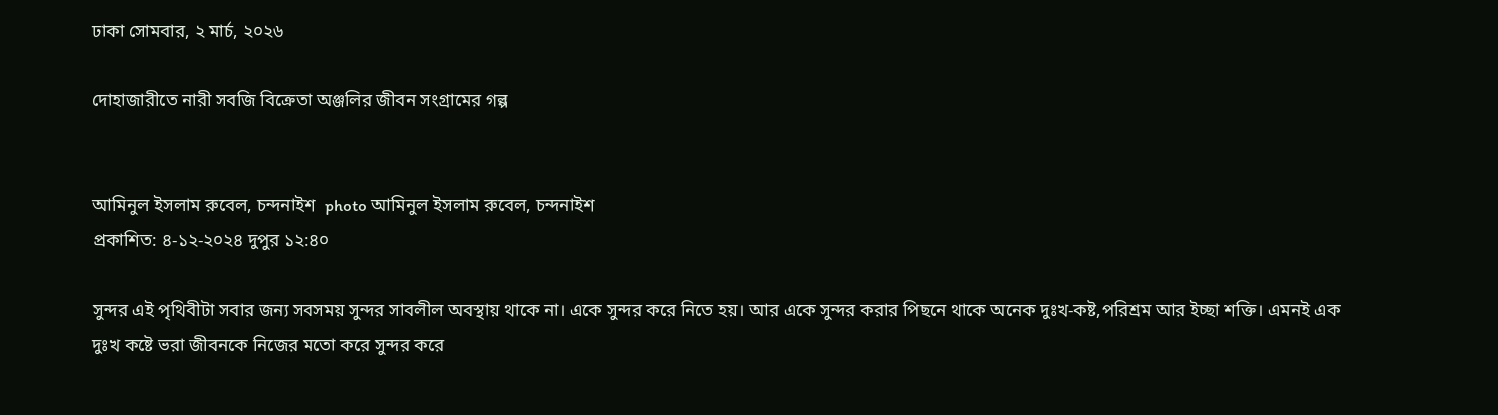ঢাকা সোমবার, ২ মার্চ, ২০২৬

দোহাজারীতে নারী সবজি বিক্রেতা অঞ্জলির জীবন সংগ্রামের গল্প


আমিনুল ইসলাম রুবেল, চন্দনাইশ  photo আমিনুল ইসলাম রুবেল, চন্দনাইশ
প্রকাশিত: ৪-১২-২০২৪ দুপুর ১২:৪০

সুন্দর এই পৃথিবীটা সবার জন্য সবসময় সুন্দর সাবলীল অবস্থায় থাকে না। একে সুন্দর করে নিতে হয়। আর একে সুন্দর করার পিছনে থাকে অনেক দুঃখ-কষ্ট,পরিশ্রম আর ইচ্ছা শক্তি। এমনই এক দুঃখ কষ্টে ভরা জীবনকে নিজের মতো করে সুন্দর করে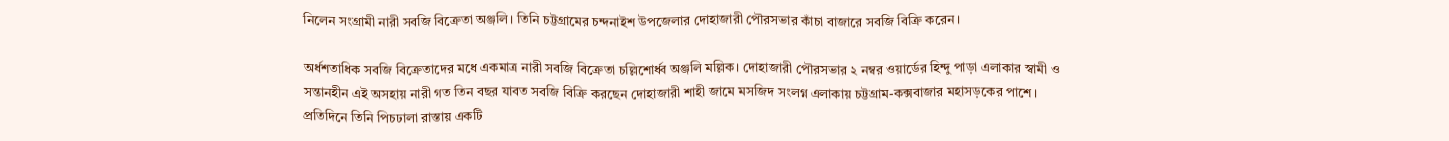নিলেন সংগ্রামী নারী সবজি বিক্রেতা অঞ্জলি। তিনি চট্টগ্রামের চন্দনাইশ উপজেলার দোহাজারী পৌরসভার কাঁচা বাজারে সবজি বিক্রি করেন।

অর্ধশতাধিক সবজি বিক্রেতাদের মধে একমাত্র নারী সবজি বিক্রেতা চল্লিশোর্ধ্ব অঞ্জলি মল্লিক। দোহাজারী পৌরসভার ২ নম্বর ওয়ার্ডের হিন্দু পাড়া এলাকার স্বামী ও সন্তানহীন এই অসহায় নারী গত তিন বছর যাবত সবজি বিক্রি করছেন দোহাজারী শাহী জামে মসজিদ সংলগ্ন এলাকায় চট্টগ্রাম-কক্সবাজার মহাসড়কের পাশে। প্রতিদিনে তিনি পিচঢালা রাস্তায় একটি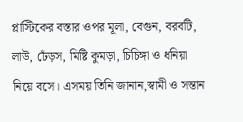প্লাস্টিকের বস্তার ওপর মূলা, বেগুন, বরবটি, লাউ, ঢেঁড়স, মিষ্টি কুমড়া, চিচিঙ্গা ও ধনিয়া নিয়ে বসে। এসময় তিনি জানান,স্বামী ও সন্তান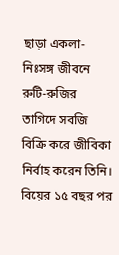ছাড়া একলা-নিঃসঙ্গ জীবনে রুটি-রুজির তাগিদে সবজি বিক্রি করে জীবিকা নির্বাহ করেন তিনি। বিয়ের ১৫ বছর পর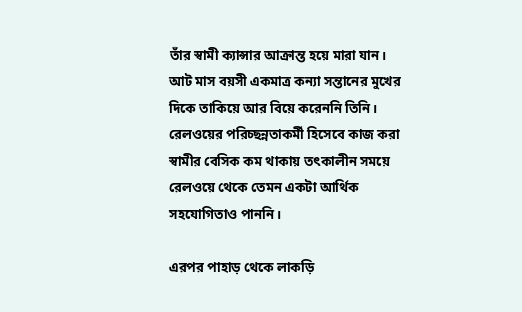তাঁর স্বামী ক্যান্সার আক্রান্ত হয়ে মারা যান। আট মাস বয়সী একমাত্র কন্যা সন্তানের মুখের দিকে তাকিয়ে আর বিয়ে করেননি তিনি। রেলওয়ের পরিচ্ছন্নতাকর্মী হিসেবে কাজ করা স্বামীর বেসিক কম থাকায় তৎকালীন সময়ে রেলওয়ে থেকে তেমন একটা আর্থিক সহযোগিতাও পাননি।

এরপর পাহাড় থেকে লাকড়ি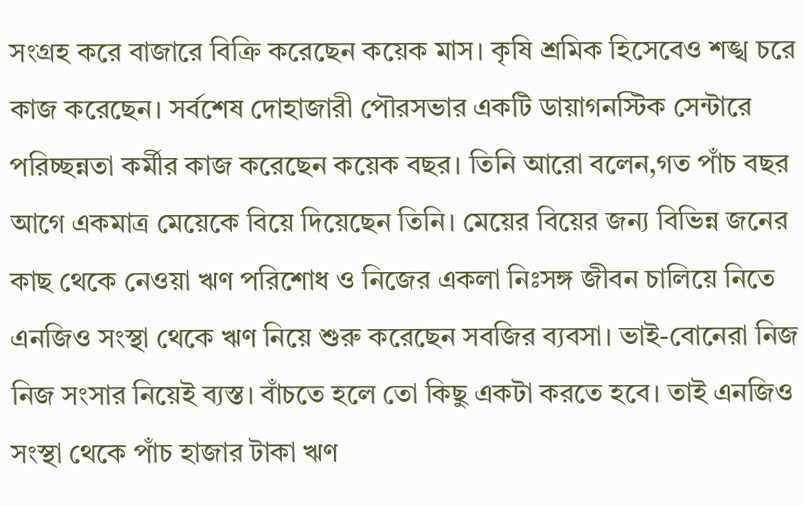সংগ্রহ করে বাজারে বিক্রি করেছেন কয়েক মাস। কৃষি শ্রমিক হিসেবেও শঙ্খ চরে কাজ করেছেন। সর্বশেষ দোহাজারী পৌরসভার একটি ডায়াগনস্টিক সেন্টারে পরিচ্ছন্নতা কর্মীর কাজ করেছেন কয়েক বছর। তিনি আরো বলেন,গত পাঁচ বছর আগে একমাত্র মেয়েকে বিয়ে দিয়েছেন তিনি। মেয়ের বিয়ের জন্য বিভিন্ন জনের কাছ থেকে নেওয়া ঋণ পরিশোধ ও নিজের একলা নিঃসঙ্গ জীবন চালিয়ে নিতে এনজিও সংস্থা থেকে ঋণ নিয়ে শুরু করেছেন সবজির ব্যবসা। ভাই-বোনেরা নিজ নিজ সংসার নিয়েই ব্যস্ত। বাঁচতে হলে তো কিছু একটা করতে হবে। তাই এনজিও সংস্থা থেকে পাঁচ হাজার টাকা ঋণ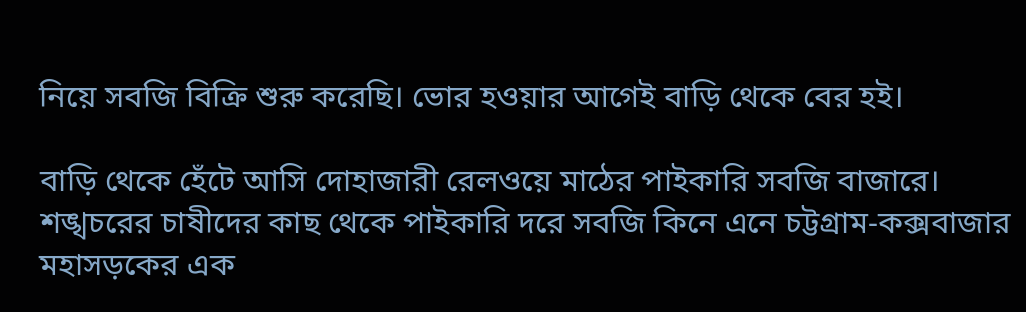নিয়ে সবজি বিক্রি শুরু করেছি। ভোর হওয়ার আগেই বাড়ি থেকে বের হই।

বাড়ি থেকে হেঁটে আসি দোহাজারী রেলওয়ে মাঠের পাইকারি সবজি বাজারে। শঙ্খচরের চাষীদের কাছ থেকে পাইকারি দরে সবজি কিনে এনে চট্টগ্রাম-কক্সবাজার মহাসড়কের এক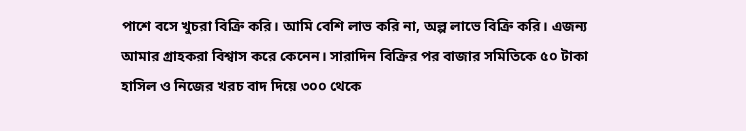পাশে বসে খুচরা বিক্রি করি। আমি বেশি লাভ করি না, অল্প লাভে বিক্রি করি। এজন্য আমার গ্রাহকরা বিশ্বাস করে কেনেন। সারাদিন বিক্রির পর বাজার সমিতিকে ৫০ টাকা হাসিল ও নিজের খরচ বাদ দিয়ে ৩০০ থেকে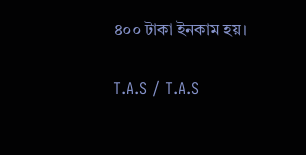৪০০ টাকা ইনকাম হয়।

T.A.S / T.A.S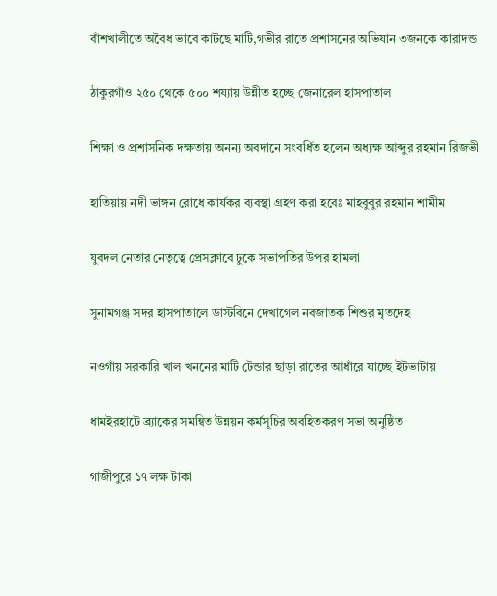বাঁশখালীতে অবৈধ ভাবে কাটছে মাটি,গভীর রাতে প্রশাসনের অভিযান ৩জনকে কারাদন্ড

ঠাকুরগাঁও ২৫০ থেকে ৫০০ শয্যায় উন্নীত হচ্ছে জেনারেল হাসপাতাল

শিক্ষা ও প্রশাসনিক দক্ষতায় অনন্য অবদানে সংবর্ধিত হলেন অধ্যক্ষ আব্দুর রহমান রিজভী

হাতিয়ায় নদী ভাঙ্গন রোধে কার্যকর ব্যবস্থা গ্রহণ করা হবেঃ মাহবুবুর রহমান শামীম

যুবদল নেতার নেতৃত্বে প্রেসক্লাবে ঢুকে সভাপতির উপর হামলা

সুনামগঞ্জ সদর হাসপাতালে ডাস্টবিনে দেখাগেল নবজাতক শিশুর মৃতদেহ

নওগাঁয় সরকারি খাল খননের মাটি টেন্ডার ছাড়া রাতের আধাঁরে যাচ্ছে ইটভাটায়

ধামইরহাটে ব্র্যাকের সমন্বিত উন্নয়ন কর্মসূচির অবহিতকরণ সভা অনুষ্ঠিত

গাজীপুরে ১৭ লক্ষ টাকা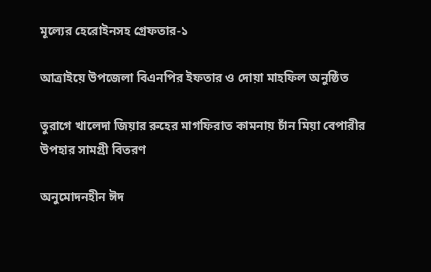মূল্যের হেরোইনসহ গ্রেফতার-১

আত্রাইয়ে উপজেলা বিএনপির ইফতার ও দোয়া মাহফিল অনুষ্ঠিত

তুরাগে খালেদা জিয়ার রুহের মাগফিরাত কামনায় চাঁন মিয়া বেপারীর উপহার সামগ্রী বিতরণ

অনুমোদনহীন ঈদ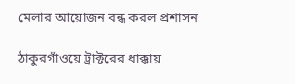মেলার আয়োজন বন্ধ করল প্রশাসন

ঠাকুরগাঁওয়ে ট্রাক্টরের ধাক্কায়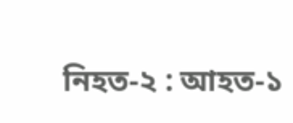নিহত-২ : আহত-১